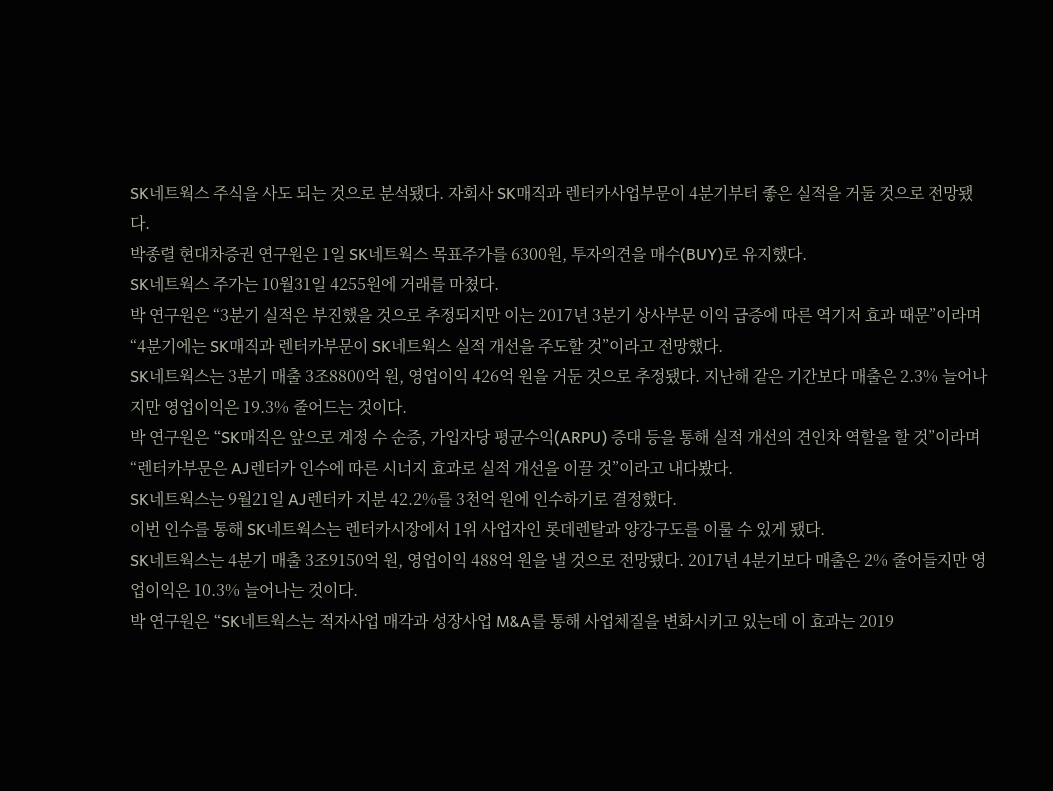SK네트웍스 주식을 사도 되는 것으로 분석됐다. 자회사 SK매직과 렌터카사업부문이 4분기부터 좋은 실적을 거둘 것으로 전망됐다.
박종렬 현대차증권 연구원은 1일 SK네트웍스 목표주가를 6300원, 투자의견을 매수(BUY)로 유지했다.
SK네트웍스 주가는 10월31일 4255원에 거래를 마쳤다.
박 연구원은 “3분기 실적은 부진했을 것으로 추정되지만 이는 2017년 3분기 상사부문 이익 급증에 따른 역기저 효과 때문”이라며 “4분기에는 SK매직과 렌터카부문이 SK네트웍스 실적 개선을 주도할 것”이라고 전망했다.
SK네트웍스는 3분기 매출 3조8800억 원, 영업이익 426억 원을 거둔 것으로 추정됐다. 지난해 같은 기간보다 매출은 2.3% 늘어나지만 영업이익은 19.3% 줄어드는 것이다.
박 연구원은 “SK매직은 앞으로 계정 수 순증, 가입자당 평균수익(ARPU) 증대 등을 통해 실적 개선의 견인차 역할을 할 것”이라며 “렌터카부문은 AJ렌터카 인수에 따른 시너지 효과로 실적 개선을 이끌 것”이라고 내다봤다.
SK네트웍스는 9월21일 AJ렌터카 지분 42.2%를 3천억 원에 인수하기로 결정했다.
이번 인수를 통해 SK네트웍스는 렌터카시장에서 1위 사업자인 롯데렌탈과 양강구도를 이룰 수 있게 됐다.
SK네트웍스는 4분기 매출 3조9150억 원, 영업이익 488억 원을 낼 것으로 전망됐다. 2017년 4분기보다 매출은 2% 줄어들지만 영업이익은 10.3% 늘어나는 것이다.
박 연구원은 “SK네트웍스는 적자사업 매각과 성장사업 M&A를 통해 사업체질을 변화시키고 있는데 이 효과는 2019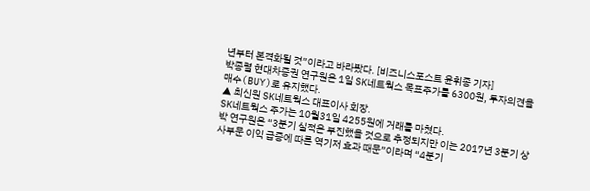년부터 본격화될 것”이라고 바라봤다. [비즈니스포스트 윤휘종 기자]
박종렬 현대차증권 연구원은 1일 SK네트웍스 목표주가를 6300원, 투자의견을 매수(BUY)로 유지했다.
▲ 최신원 SK네트웍스 대표이사 회장.
SK네트웍스 주가는 10월31일 4255원에 거래를 마쳤다.
박 연구원은 “3분기 실적은 부진했을 것으로 추정되지만 이는 2017년 3분기 상사부문 이익 급증에 따른 역기저 효과 때문”이라며 “4분기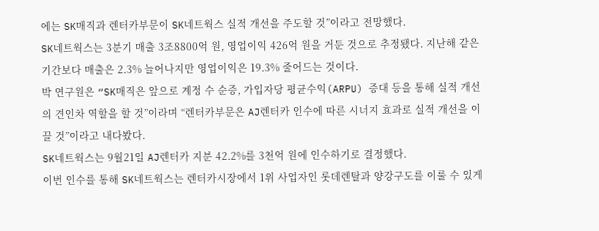에는 SK매직과 렌터카부문이 SK네트웍스 실적 개선을 주도할 것”이라고 전망했다.
SK네트웍스는 3분기 매출 3조8800억 원, 영업이익 426억 원을 거둔 것으로 추정됐다. 지난해 같은 기간보다 매출은 2.3% 늘어나지만 영업이익은 19.3% 줄어드는 것이다.
박 연구원은 “SK매직은 앞으로 계정 수 순증, 가입자당 평균수익(ARPU) 증대 등을 통해 실적 개선의 견인차 역할을 할 것”이라며 “렌터카부문은 AJ렌터카 인수에 따른 시너지 효과로 실적 개선을 이끌 것”이라고 내다봤다.
SK네트웍스는 9월21일 AJ렌터카 지분 42.2%를 3천억 원에 인수하기로 결정했다.
이번 인수를 통해 SK네트웍스는 렌터카시장에서 1위 사업자인 롯데렌탈과 양강구도를 이룰 수 있게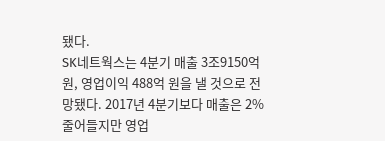됐다.
SK네트웍스는 4분기 매출 3조9150억 원, 영업이익 488억 원을 낼 것으로 전망됐다. 2017년 4분기보다 매출은 2% 줄어들지만 영업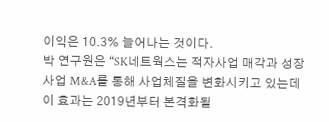이익은 10.3% 늘어나는 것이다.
박 연구원은 “SK네트웍스는 적자사업 매각과 성장사업 M&A를 통해 사업체질을 변화시키고 있는데 이 효과는 2019년부터 본격화될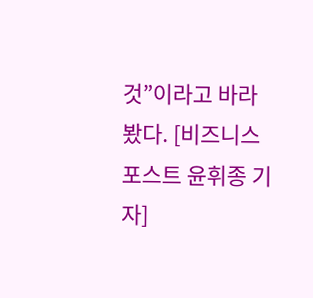것”이라고 바라봤다. [비즈니스포스트 윤휘종 기자]